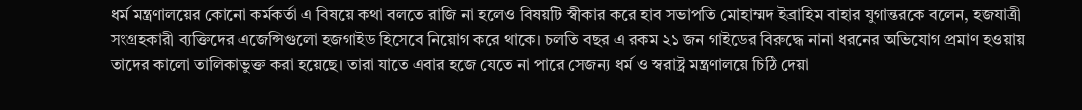ধর্ম মন্ত্রণালয়ের কোনো কর্মকর্তা এ বিষয়ে কথা বলতে রাজি না হলেও বিষয়টি স্বীকার করে হাব সভাপতি মোহাম্মদ ইব্রাহিম বাহার যুগান্তরকে বলেন, হজযাত্রী সংগ্রহকারী ব্যক্তিদের এজেন্সিগুলো হজগাইড হিসেবে নিয়োগ করে থাকে। চলতি বছর এ রকম ২১ জন গাইডের বিরুদ্ধে নানা ধরনের অভিযোগ প্রমাণ হওয়ায় তাদের কালো তালিকাভুক্ত করা হয়েছে। তারা যাতে এবার হজে যেতে না পারে সেজন্য ধর্ম ও স্বরাষ্ট্র মন্ত্রণালয়ে চিঠি দেয়া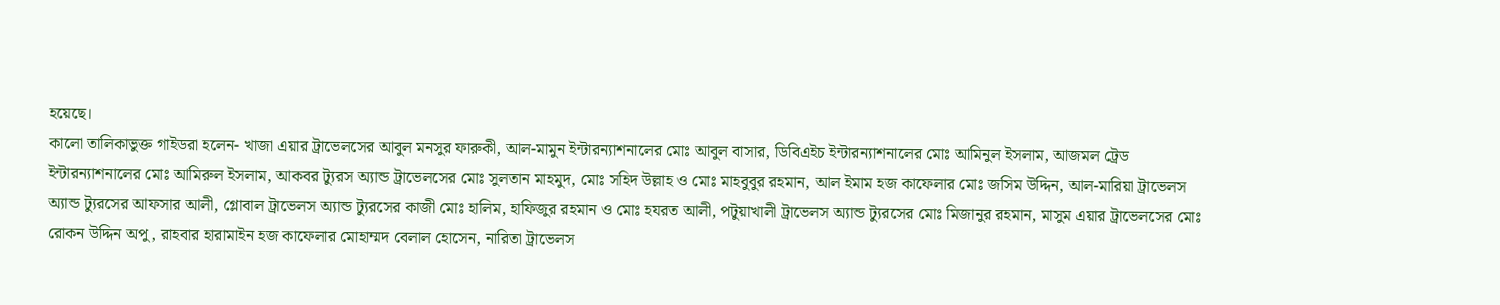হয়েছে।
কালো তালিকাভুক্ত গাইডরা হলেন- খাজা এয়ার ট্রাভেলসের আবুল মনসুর ফারুকী, আল-মামুন ইন্টারন্যাশনালের মোঃ আবুল বাসার, ডিবিএইচ ইন্টারন্যাশনালের মোঃ আমিনুল ইসলাম, আজমল ট্রেড ইন্টারন্যাশনালের মোঃ আমিরুল ইসলাম, আকবর ট্যুরস অ্যান্ড ট্রাভেলসের মোঃ সুলতান মাহমুদ, মোঃ সহিদ উল্লাহ ও মোঃ মাহবুবুর রহমান, আল ইমাম হজ কাফেলার মোঃ জসিম উদ্দিন, আল-মারিয়া ট্রাভেলস অ্যান্ড ট্যুরসের আফসার আলী, গ্লোবাল ট্রাভেলস অ্যান্ড ট্যুরসের কাজী মোঃ হালিম, হাফিজুর রহমান ও মোঃ হযরত আলী, পটুয়াখালী ট্রাভেলস অ্যান্ড ট্যুরসের মোঃ মিজানুর রহমান, মাসুম এয়ার ট্রাভেলসের মোঃ রোকন উদ্দিন অপু, রাহবার হারামাইন হজ কাফেলার মোহাম্মদ বেলাল হোসেন, নারিতা ট্রাভেলস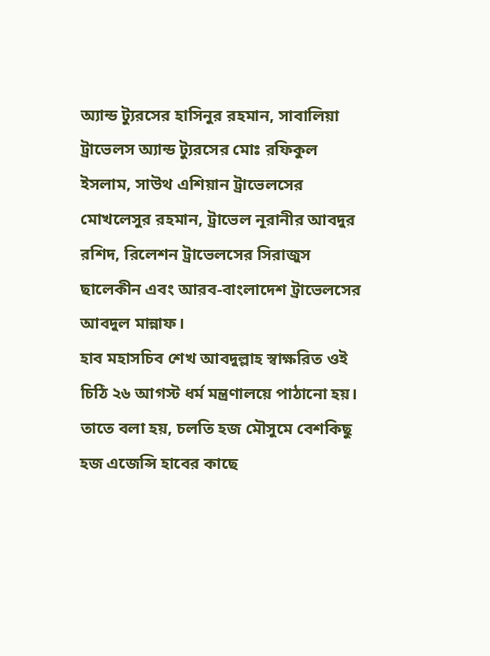অ্যান্ড ট্যুরসের হাসিনুর রহমান, সাবালিয়া ট্রাভেলস অ্যান্ড ট্যুরসের মোঃ রফিকুল ইসলাম, সাউথ এশিয়ান ট্রাভেলসের মোখলেসুর রহমান, ট্রাভেল নূরানীর আবদুর রশিদ, রিলেশন ট্রাভেলসের সিরাজুস ছালেকীন এবং আরব-বাংলাদেশ ট্রাভেলসের আবদুল মান্নাফ।
হাব মহাসচিব শেখ আবদুল্লাহ স্বাক্ষরিত ওই চিঠি ২৬ আগস্ট ধর্ম মন্ত্রণালয়ে পাঠানো হয়। তাতে বলা হয়, চলতি হজ মৌসুমে বেশকিছু হজ এজেন্সি হাবের কাছে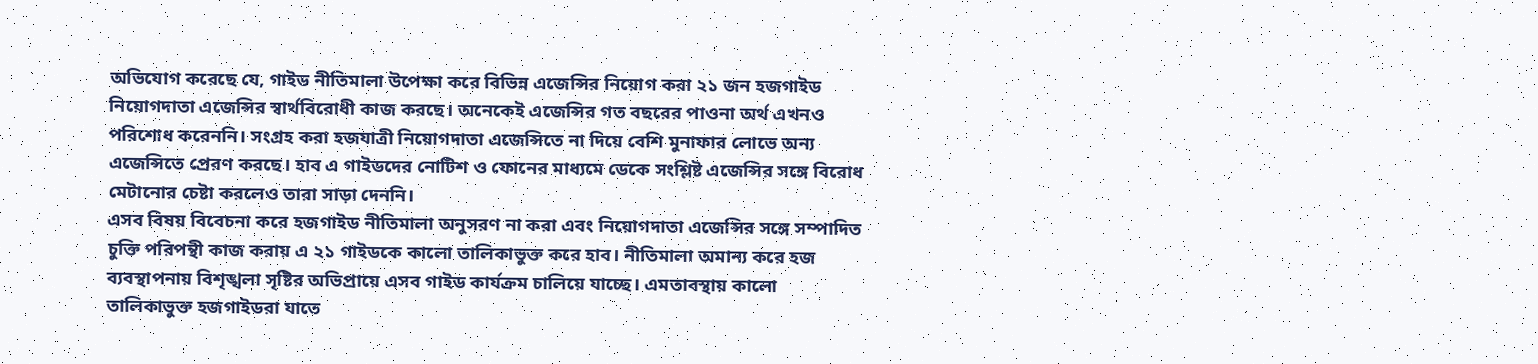অভিযোগ করেছে যে, গাইড নীতিমালা উপেক্ষা করে বিভিন্ন এজেন্সির নিয়োগ করা ২১ জন হজগাইড নিয়োগদাতা এজেন্সির স্বার্থবিরোধী কাজ করছে। অনেকেই এজেন্সির গত বছরের পাওনা অর্থ এখনও পরিশোধ করেননি। সংগ্রহ করা হজযাত্রী নিয়োগদাতা এজেন্সিতে না দিয়ে বেশি মুনাফার লোভে অন্য এজেন্সিতে প্রেরণ করছে। হাব এ গাইডদের নোটিশ ও ফোনের মাধ্যমে ডেকে সংশ্লিষ্ট এজেন্সির সঙ্গে বিরোধ মেটানোর চেষ্টা করলেও তারা সাড়া দেননি।
এসব বিষয় বিবেচনা করে হজগাইড নীতিমালা অনুসরণ না করা এবং নিয়োগদাতা এজেন্সির সঙ্গে সম্পাদিত চুক্তি পরিপন্থী কাজ করায় এ ২১ গাইডকে কালো তালিকাভুক্ত করে হাব। নীতিমালা অমান্য করে হজ ব্যবস্থাপনায় বিশৃঙ্খলা সৃষ্টির অভিপ্রায়ে এসব গাইড কার্যক্রম চালিয়ে যাচ্ছে। এমতাবস্থায় কালো তালিকাভুক্ত হজগাইডরা যাতে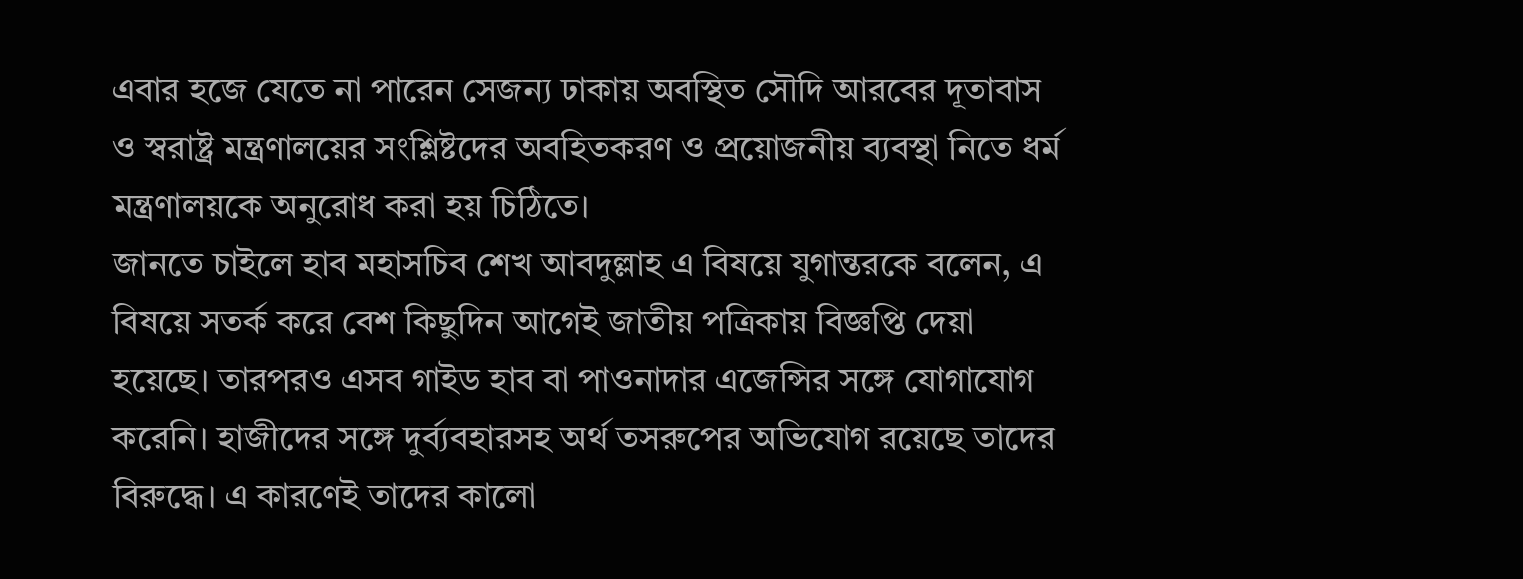এবার হজে যেতে না পারেন সেজন্য ঢাকায় অবস্থিত সৌদি আরবের দূতাবাস ও স্বরাষ্ট্র মন্ত্রণালয়ের সংশ্লিষ্টদের অবহিতকরণ ও প্রয়োজনীয় ব্যবস্থা নিতে ধর্ম মন্ত্রণালয়কে অনুরোধ করা হয় চিঠিতে।
জানতে চাইলে হাব মহাসচিব শেখ আবদুল্লাহ এ বিষয়ে যুগান্তরকে বলেন, এ বিষয়ে সতর্ক করে বেশ কিছুদিন আগেই জাতীয় পত্রিকায় বিজ্ঞপ্তি দেয়া হয়েছে। তারপরও এসব গাইড হাব বা পাওনাদার এজেন্সির সঙ্গে যোগাযোগ করেনি। হাজীদের সঙ্গে দুর্ব্যবহারসহ অর্থ তসরুপের অভিযোগ রয়েছে তাদের বিরুদ্ধে। এ কারণেই তাদের কালো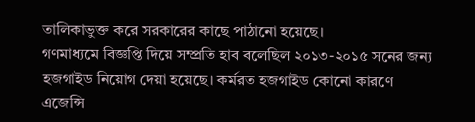তালিকাভুক্ত করে সরকারের কাছে পাঠানো হয়েছে।
গণমাধ্যমে বিজ্ঞপ্তি দিয়ে সম্প্রতি হাব বলেছিল ২০১৩-২০১৫ সনের জন্য হজগাইড নিয়োগ দেয়া হয়েছে। কর্মরত হজগাইড কোনো কারণে এজেন্সি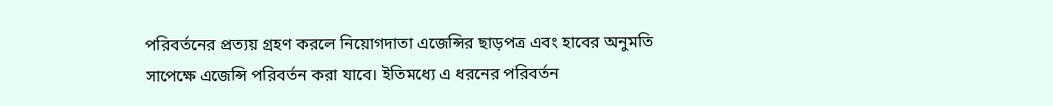পরিবর্তনের প্রত্যয় গ্রহণ করলে নিয়োগদাতা এজেন্সির ছাড়পত্র এবং হাবের অনুমতি সাপেক্ষে এজেন্সি পরিবর্তন করা যাবে। ইতিমধ্যে এ ধরনের পরিবর্তন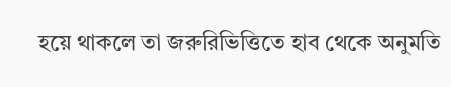হয়ে থাকলে তা জরুরিভিত্তিতে হাব থেকে অনুমতি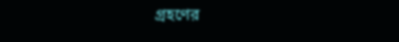গ্রহণের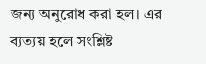জন্য অনুরোধ করা হল। এর ব্যত্যয় হলে সংশ্লিষ্ট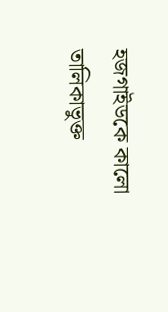হজগাইডকে কালো তালিকাভুক্ত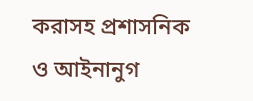করাসহ প্রশাসনিক ও আইনানুগ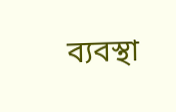ব্যবস্থা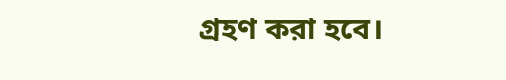গ্রহণ করা হবে।